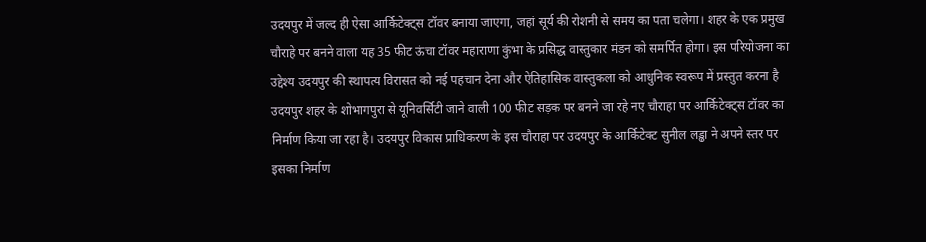उदयपुर में जल्द ही ऐसा आर्किटेक्ट्स टॉवर बनाया जाएगा, जहां सूर्य की रोशनी से समय का पता चलेगा। शहर के एक प्रमुख चौराहे पर बनने वाला यह 35 फीट ऊंचा टॉवर महाराणा कुंभा के प्रसिद्ध वास्तुकार मंडन को समर्पित होगा। इस परियोजना का उद्देश्य उदयपुर की स्थापत्य विरासत को नई पहचान देना और ऐतिहासिक वास्तुकला को आधुनिक स्वरूप में प्रस्तुत करना है उदयपुर शहर के शोभागपुरा से यूनिवर्सिटी जाने वाली 100 फीट सड़क पर बनने जा रहे नए चौराहा पर आर्किटेक्ट्स टॉवर का निर्माण किया जा रहा है। उदयपुर विकास प्राधिकरण के इस चौराहा पर उदयपुर के आर्किटेक्ट सुनील लड्ढा ने अपने स्तर पर इसका निर्माण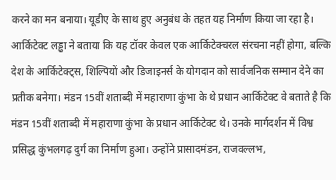करने का मन बनाया। यूडीए के साथ हुए अनुबंध के तहत यह निर्माण किया जा रहा है। आर्किटेक्ट लड्ढा ने बताया कि यह टॉवर केवल एक आर्किटेक्चरल संरचना नहीं होगा, बल्कि देश के आर्किटेक्ट्स, शिल्पियों और डिजाइनर्स के योगदान को सार्वजनिक सम्मान देने का प्रतीक बनेगा। मंडन 15वीं शताब्दी में महाराणा कुंभा के थे प्रधान आर्किटेक्ट वे बताते है कि मंडन 15वीं शताब्दी में महाराणा कुंभा के प्रधान आर्किटेक्ट थे। उनके मार्गदर्शन में विश्व प्रसिद्ध कुंभलगढ़ दुर्ग का निर्माण हुआ। उन्होंने प्रासादमंडन, राजवल्लभ,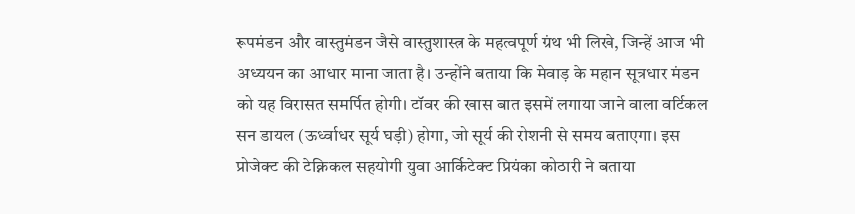रूपमंडन और वास्तुमंडन जैसे वास्तुशास्त्र के महत्वपूर्ण ग्रंथ भी लिखे, जिन्हें आज भी अध्ययन का आधार माना जाता है। उन्होंने बताया कि मेवाड़ के महान सूत्रधार मंडन को यह विरासत समर्पित होगी। टॉवर की खास बात इसमें लगाया जाने वाला वर्टिकल सन डायल (ऊर्ध्वाधर सूर्य घड़ी) होगा, जो सूर्य की रोशनी से समय बताएगा। इस प्रोजेक्ट की टेक्निकल सहयोगी युवा आर्किटेक्ट प्रियंका कोठारी ने बताया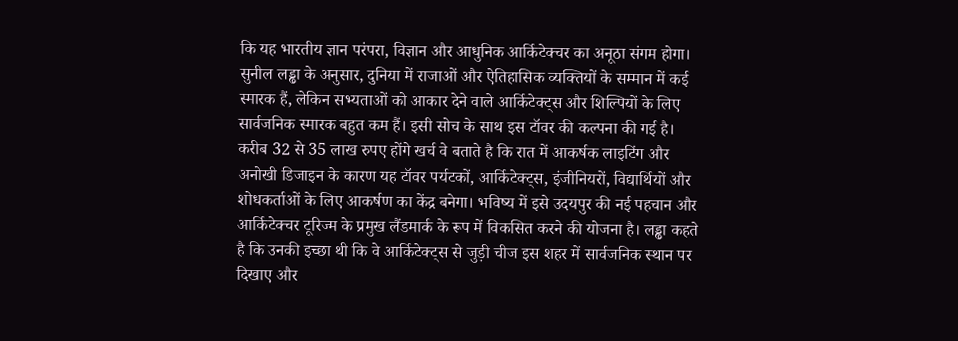कि यह भारतीय ज्ञान परंपरा, विज्ञान और आधुनिक आर्किटेक्चर का अनूठा संगम होगा। सुनील लड्ढा के अनुसार, दुनिया में राजाओं और ऐतिहासिक व्यक्तियों के सम्मान में कई स्मारक हैं, लेकिन सभ्यताओं को आकार देने वाले आर्किटेक्ट्स और शिल्पियों के लिए सार्वजनिक स्मारक बहुत कम हैं। इसी सोच के साथ इस टॉवर की कल्पना की गई है। करीब 32 से 35 लाख रुपए होंगे खर्च वे बताते है कि रात में आकर्षक लाइटिंग और अनोखी डिजाइन के कारण यह टॉवर पर्यटकों, आर्किटेक्ट्स, इंजीनियरों, विद्यार्थियों और शोधकर्ताओं के लिए आकर्षण का केंद्र बनेगा। भविष्य में इसे उदयपुर की नई पहचान और आर्किटेक्चर टूरिज्म के प्रमुख लैंडमार्क के रूप में विकसित करने की योजना है। लड्ढा कहते है कि उनकी इच्छा थी कि वे आर्किटेक्ट्स से जुड़ी चीज इस शहर में सार्वजनिक स्थान पर दिखाए और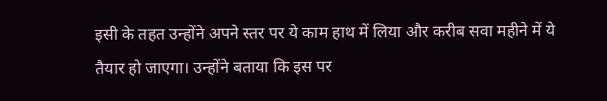इसी के तहत उन्होंने अपने स्तर पर ये काम हाथ में लिया और करीब सवा महीने में ये तैयार हो जाएगा। उन्होंने बताया कि इस पर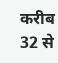करीब 32 से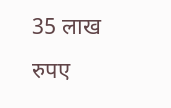35 लाख रुपए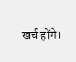खर्च होंगे।